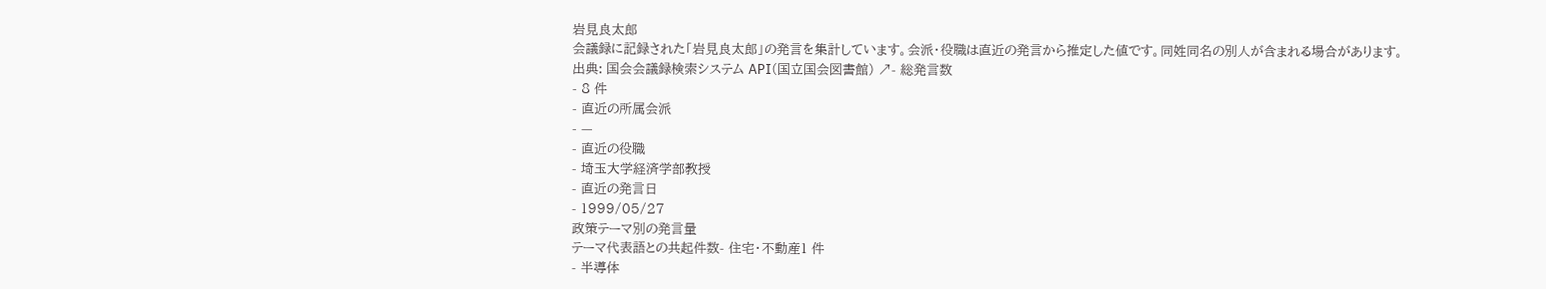岩見良太郎
会議録に記録された「岩見良太郎」の発言を集計しています。会派・役職は直近の発言から推定した値です。同姓同名の別人が含まれる場合があります。
出典: 国会会議録検索システム API(国立国会図書館) ↗- 総発言数
- 8 件
- 直近の所属会派
- —
- 直近の役職
- 埼玉大学経済学部教授
- 直近の発言日
- 1999/05/27
政策テーマ別の発言量
テーマ代表語との共起件数- 住宅・不動産1 件
- 半導体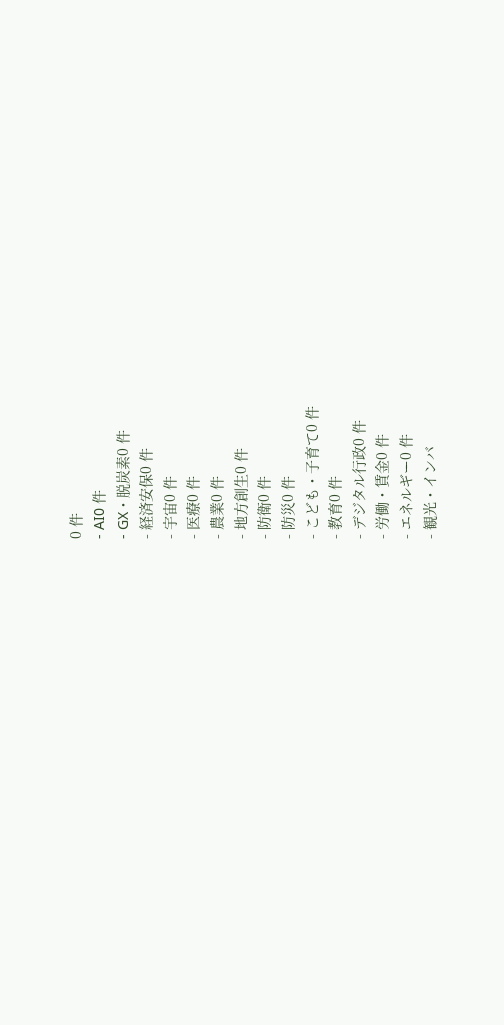0 件
- AI0 件
- GX・脱炭素0 件
- 経済安保0 件
- 宇宙0 件
- 医療0 件
- 農業0 件
- 地方創生0 件
- 防衛0 件
- 防災0 件
- こども・子育て0 件
- 教育0 件
- デジタル行政0 件
- 労働・賃金0 件
- エネルギー0 件
- 観光・インバ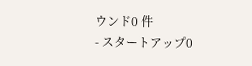ウンド0 件
- スタートアップ0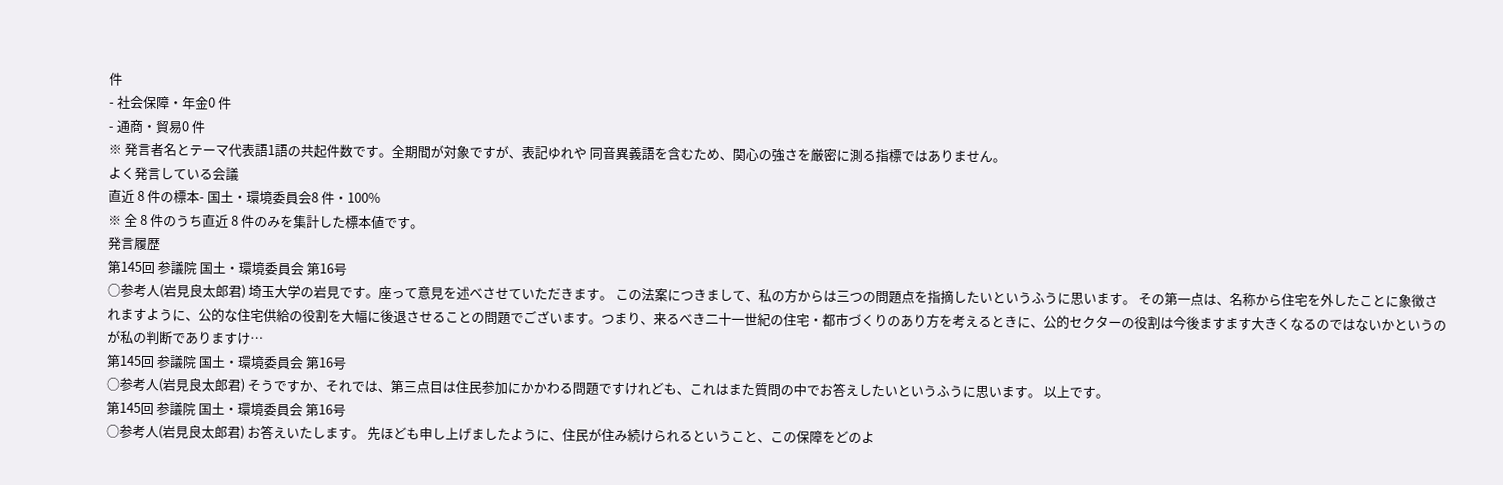件
- 社会保障・年金0 件
- 通商・貿易0 件
※ 発言者名とテーマ代表語1語の共起件数です。全期間が対象ですが、表記ゆれや 同音異義語を含むため、関心の強さを厳密に測る指標ではありません。
よく発言している会議
直近 8 件の標本- 国土・環境委員会8 件・100%
※ 全 8 件のうち直近 8 件のみを集計した標本値です。
発言履歴
第145回 参議院 国土・環境委員会 第16号
○参考人(岩見良太郎君) 埼玉大学の岩見です。座って意見を述べさせていただきます。 この法案につきまして、私の方からは三つの問題点を指摘したいというふうに思います。 その第一点は、名称から住宅を外したことに象徴されますように、公的な住宅供給の役割を大幅に後退させることの問題でございます。つまり、来るべき二十一世紀の住宅・都市づくりのあり方を考えるときに、公的セクターの役割は今後ますます大きくなるのではないかというのが私の判断でありますけ…
第145回 参議院 国土・環境委員会 第16号
○参考人(岩見良太郎君) そうですか、それでは、第三点目は住民参加にかかわる問題ですけれども、これはまた質問の中でお答えしたいというふうに思います。 以上です。
第145回 参議院 国土・環境委員会 第16号
○参考人(岩見良太郎君) お答えいたします。 先ほども申し上げましたように、住民が住み続けられるということ、この保障をどのよ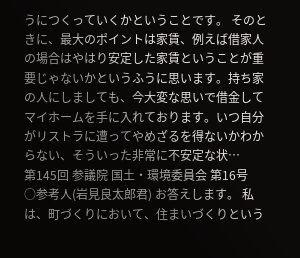うにつくっていくかということです。 そのときに、最大のポイントは家賃、例えば借家人の場合はやはり安定した家賃ということが重要じゃないかというふうに思います。持ち家の人にしましても、今大変な思いで借金してマイホームを手に入れております。いつ自分がリストラに遭ってやめざるを得ないかわからない、そういった非常に不安定な状…
第145回 参議院 国土・環境委員会 第16号
○参考人(岩見良太郎君) お答えします。 私は、町づくりにおいて、住まいづくりという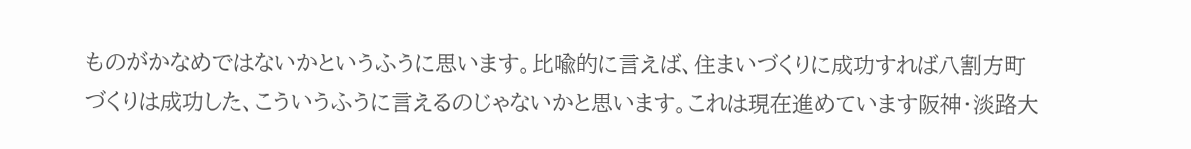ものがかなめではないかというふうに思います。比喩的に言えば、住まいづくりに成功すれば八割方町づくりは成功した、こういうふうに言えるのじゃないかと思います。これは現在進めています阪神・淡路大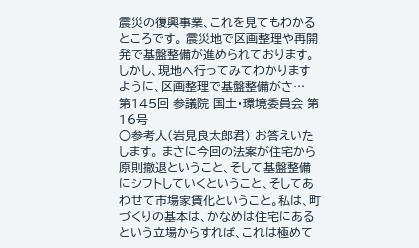震災の復興事業、これを見てもわかるところです。 震災地で区画整理や再開発で基盤整備が進められております。しかし、現地へ行ってみてわかりますように、区画整理で基盤整備がさ…
第145回 参議院 国土・環境委員会 第16号
○参考人(岩見良太郎君) お答えいたします。 まさに今回の法案が住宅から原則撤退ということ、そして基盤整備にシフトしていくということ、そしてあわせて市場家賃化ということ。私は、町づくりの基本は、かなめは住宅にあるという立場からすれば、これは極めて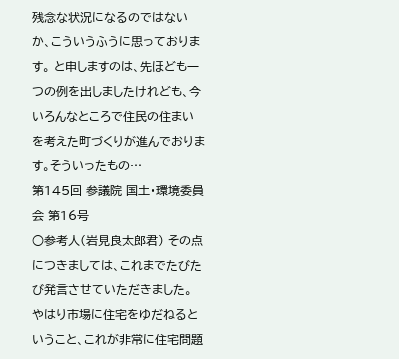残念な状況になるのではないか、こういうふうに思っております。 と申しますのは、先ほども一つの例を出しましたけれども、今いろんなところで住民の住まいを考えた町づくりが進んでおります。そういったもの…
第145回 参議院 国土・環境委員会 第16号
○参考人(岩見良太郎君) その点につきましては、これまでたびたび発言させていただきました。 やはり市場に住宅をゆだねるということ、これが非常に住宅問題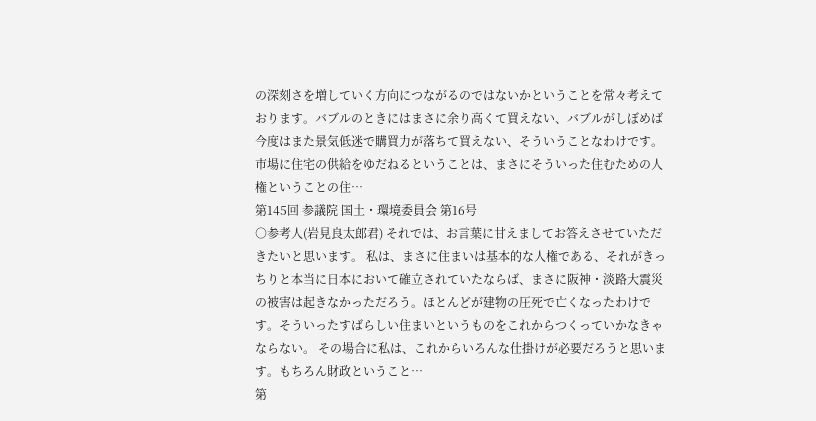の深刻さを増していく方向につながるのではないかということを常々考えております。バブルのときにはまさに余り高くて買えない、バブルがしぼめば今度はまた景気低迷で購買力が落ちて買えない、そういうことなわけです。 市場に住宅の供給をゆだねるということは、まさにそういった住むための人権ということの住…
第145回 参議院 国土・環境委員会 第16号
○参考人(岩見良太郎君) それでは、お言葉に甘えましてお答えさせていただきたいと思います。 私は、まさに住まいは基本的な人権である、それがきっちりと本当に日本において確立されていたならば、まさに阪神・淡路大震災の被害は起きなかっただろう。ほとんどが建物の圧死で亡くなったわけです。そういったすばらしい住まいというものをこれからつくっていかなきゃならない。 その場合に私は、これからいろんな仕掛けが必要だろうと思います。もちろん財政ということ…
第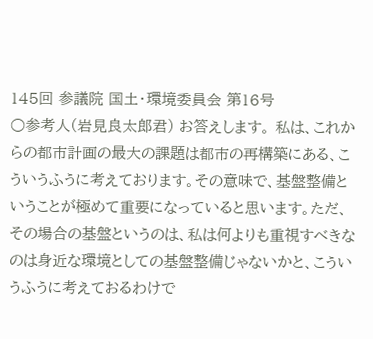145回 参議院 国土・環境委員会 第16号
○参考人(岩見良太郎君) お答えします。 私は、これからの都市計画の最大の課題は都市の再構築にある、こういうふうに考えております。その意味で、基盤整備ということが極めて重要になっていると思います。ただ、その場合の基盤というのは、私は何よりも重視すべきなのは身近な環境としての基盤整備じゃないかと、こういうふうに考えておるわけで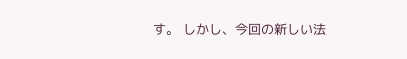す。 しかし、今回の新しい法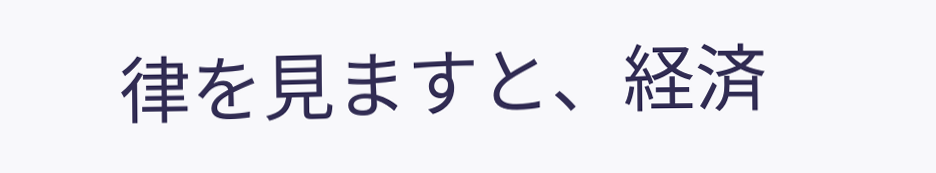律を見ますと、経済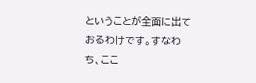ということが全面に出ておるわけです。すなわち、ここ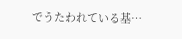でうたわれている基…